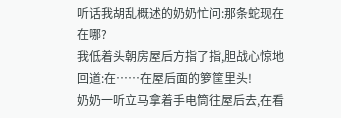听话我胡乱概述的奶奶忙问:那条蛇现在在哪?
我低着头朝房屋后方指了指,胆战心惊地回道:在……在屋后面的箩筐里头!
奶奶一听立马拿着手电筒往屋后去,在看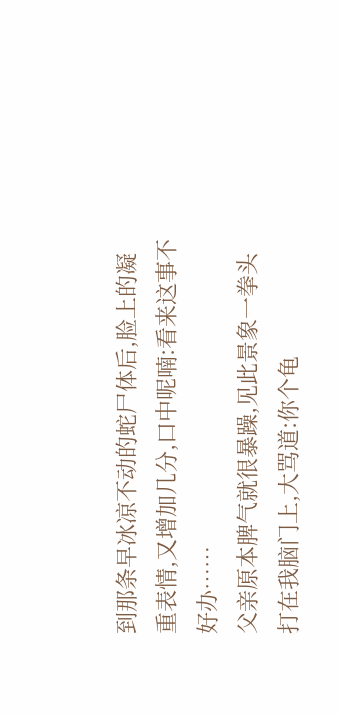到那条早冰凉不动的蛇尸体后,脸上的凝重表情,又增加几分,口中呢喃:看来这事不好办……
父亲原本脾气就很暴躁,见此景象一拳头打在我脑门上,大骂道:你个龟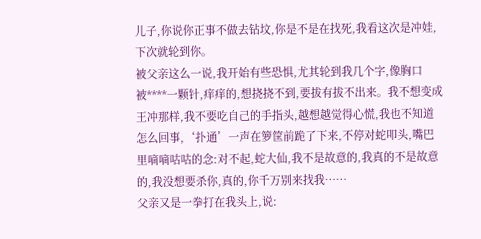儿子,你说你正事不做去钻坟,你是不是在找死,我看这次是冲娃,下次就轮到你。
被父亲这么一说,我开始有些恐惧,尤其轮到我几个字,像胸口被****一颗针,痒痒的,想挠挠不到,要拔有拔不出来。我不想变成王冲那样,我不要吃自己的手指头,越想越觉得心慌,我也不知道怎么回事,‘扑通’一声在箩筐前跪了下来,不停对蛇叩头,嘴巴里嘀嘀咕咕的念:对不起,蛇大仙,我不是故意的,我真的不是故意的,我没想要杀你,真的,你千万别来找我……
父亲又是一拳打在我头上,说: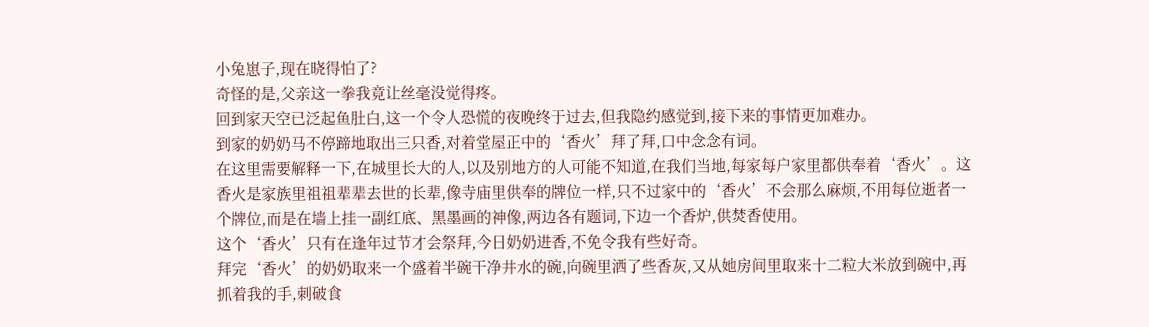小兔崽子,现在晓得怕了?
奇怪的是,父亲这一拳我竟让丝毫没觉得疼。
回到家天空已泛起鱼肚白,这一个令人恐慌的夜晚终于过去,但我隐约感觉到,接下来的事情更加难办。
到家的奶奶马不停蹄地取出三只香,对着堂屋正中的‘香火’拜了拜,口中念念有词。
在这里需要解释一下,在城里长大的人,以及别地方的人可能不知道,在我们当地,每家每户家里都供奉着‘香火’。这香火是家族里祖祖辈辈去世的长辈,像寺庙里供奉的牌位一样,只不过家中的‘香火’不会那么麻烦,不用每位逝者一个牌位,而是在墙上挂一副红底、黑墨画的神像,两边各有题词,下边一个香炉,供焚香使用。
这个‘香火’只有在逢年过节才会祭拜,今日奶奶进香,不免令我有些好奇。
拜完‘香火’的奶奶取来一个盛着半碗干净井水的碗,向碗里洒了些香灰,又从她房间里取来十二粒大米放到碗中,再抓着我的手,刺破食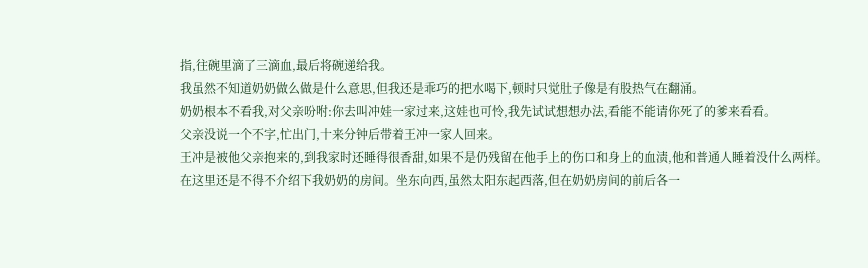指,往碗里滴了三滴血,最后将碗递给我。
我虽然不知道奶奶做么做是什么意思,但我还是乖巧的把水喝下,顿时只觉肚子像是有股热气在翻涌。
奶奶根本不看我,对父亲吩咐:你去叫冲娃一家过来,这娃也可怜,我先试试想想办法,看能不能请你死了的爹来看看。
父亲没说一个不字,忙出门,十来分钟后带着王冲一家人回来。
王冲是被他父亲抱来的,到我家时还睡得很香甜,如果不是仍残留在他手上的伤口和身上的血渍,他和普通人睡着没什么两样。
在这里还是不得不介绍下我奶奶的房间。坐东向西,虽然太阳东起西落,但在奶奶房间的前后各一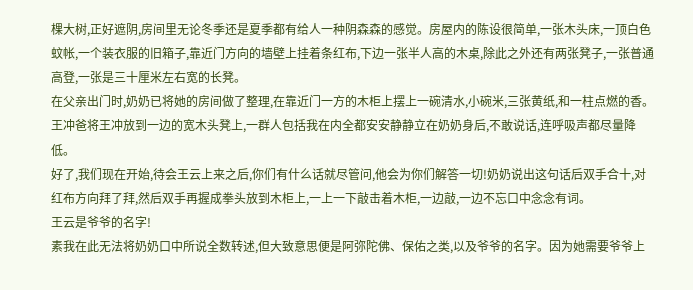棵大树,正好遮阴,房间里无论冬季还是夏季都有给人一种阴森森的感觉。房屋内的陈设很简单,一张木头床,一顶白色蚊帐,一个装衣服的旧箱子,靠近门方向的墙壁上挂着条红布,下边一张半人高的木桌,除此之外还有两张凳子,一张普通高登,一张是三十厘米左右宽的长凳。
在父亲出门时,奶奶已将她的房间做了整理,在靠近门一方的木柜上摆上一碗清水,小碗米,三张黄纸,和一柱点燃的香。
王冲爸将王冲放到一边的宽木头凳上,一群人包括我在内全都安安静静立在奶奶身后,不敢说话,连呼吸声都尽量降低。
好了,我们现在开始,待会王云上来之后,你们有什么话就尽管问,他会为你们解答一切!奶奶说出这句话后双手合十,对红布方向拜了拜,然后双手再握成拳头放到木柜上,一上一下敲击着木柜,一边敲,一边不忘口中念念有词。
王云是爷爷的名字!
素我在此无法将奶奶口中所说全数转述,但大致意思便是阿弥陀佛、保佑之类,以及爷爷的名字。因为她需要爷爷上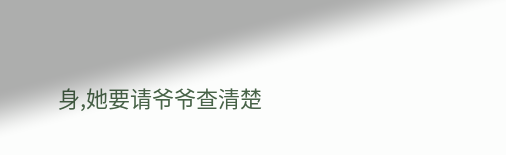身,她要请爷爷查清楚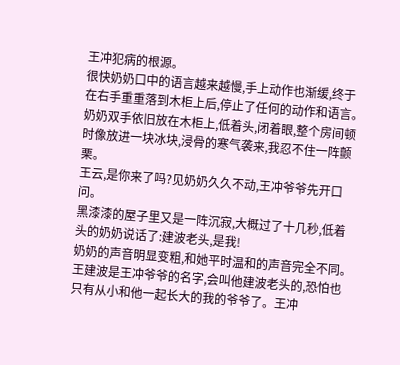王冲犯病的根源。
很快奶奶口中的语言越来越慢,手上动作也渐缓,终于在右手重重落到木柜上后,停止了任何的动作和语言。
奶奶双手依旧放在木柜上,低着头,闭着眼,整个房间顿时像放进一块冰块,浸骨的寒气袭来,我忍不住一阵颤栗。
王云,是你来了吗?见奶奶久久不动,王冲爷爷先开口问。
黑漆漆的屋子里又是一阵沉寂,大概过了十几秒,低着头的奶奶说话了:建波老头,是我!
奶奶的声音明显变粗,和她平时温和的声音完全不同。
王建波是王冲爷爷的名字,会叫他建波老头的,恐怕也只有从小和他一起长大的我的爷爷了。王冲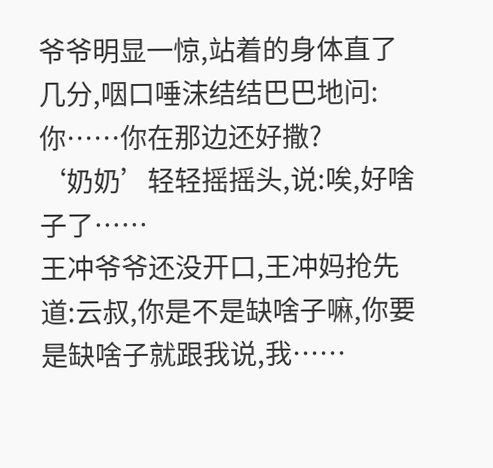爷爷明显一惊,站着的身体直了几分,咽口唾沫结结巴巴地问:你……你在那边还好撒?
‘奶奶’轻轻摇摇头,说:唉,好啥子了……
王冲爷爷还没开口,王冲妈抢先道:云叔,你是不是缺啥子嘛,你要是缺啥子就跟我说,我……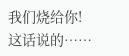我们烧给你!
这话说的……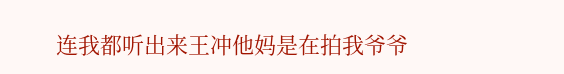连我都听出来王冲他妈是在拍我爷爷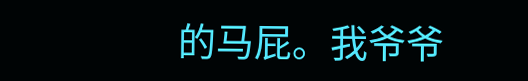的马屁。我爷爷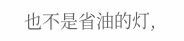也不是省油的灯,